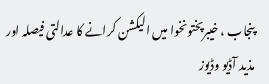پنجاب ، خیبرپختونخوا میں الیکشن کرانے کا عدالتی فیصلہ اور مذید آڈیو وڈیوز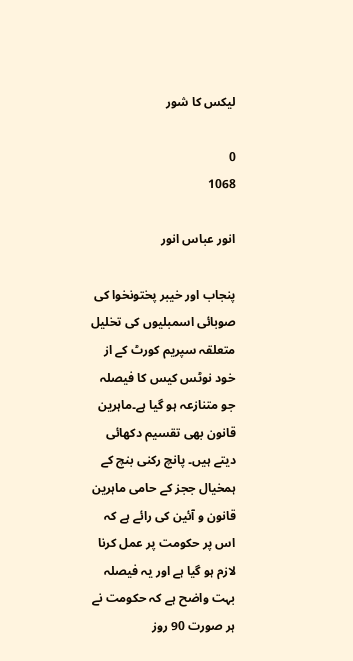لیکس کا شور

0
1068

انور عباس انور

پنجاب اور خیبر پختونخوا کی صوبائی اسمبلیوں کی تخلیل متعلقہ سپریم کورٹ کے از خود نوٹس کیس کا فیصلہ جو متنازعہ ہو گیا ہے۔ماہرین قانون بھی تقسیم دکھائی دیتے ہیں۔ پانچ رکنی بنچ کے ہمخیال ججز کے حامی ماہرین قانون و آئین کی رائے ہے کہ اس پر حکومت پر عمل کرنا لازم ہو گیا ہے اور یہ فیصلہ بہت واضح ہے کہ حکومت نے ہر صورت 90 روز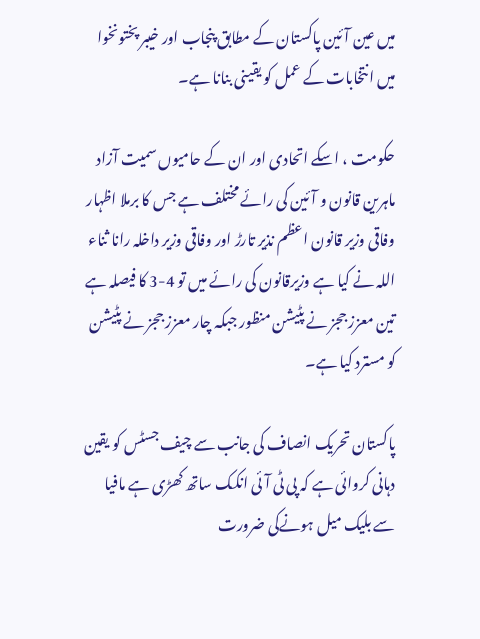میں عین آئین پاکستان کے مطابق پنجاب اور خیبر پختونخوا میں انتخابات کے عمل کو یقینی بنانا ہے۔

حکومت ، اسکے اتحادی اور ان کے حامیوں سمیت آزاد ماہرین قانون و آئین کی رائے مختلف ہے جس کا برملا اظہار وفاقی وزیر قانون اعظم نذیر تارڑ اور وفاقی وزیر داخلہ رانا ثناء اللہ نے کیا ہے وزیرقانون کی رائے میں تو 4-3 کا فیصلہ ہے تین معزز ججز نے پٹیشن منظور جبکہ چار معزز ججز نے پٹیشن کو مسترد کیا ہے۔

پاکستان تحریک انصاف کی جانب سے چیف جسٹس کو یقین دہانی کروائی ہے کہ پی ٹی آئی انکک ساتھ کھڑی ہے مافیا سے بلیک میل ہونےکی ضرورت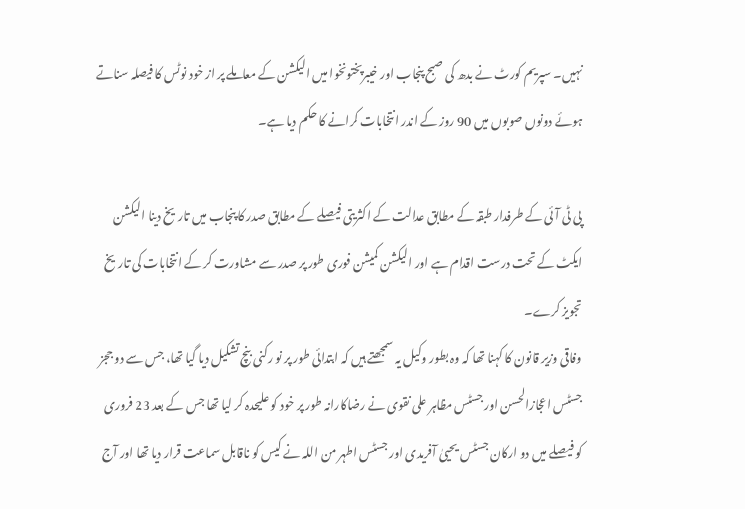نہیں۔ سپریم کورٹ نے بدھ کی صبح پنجاب اور خیبرپختونخوا میں الیکشن کے معاملے پر از خود نوٹس کا فیصلہ سناتے ہوئے دونوں صوبوں میں 90 روز کے اندر انتخابات کرانے کا حکم دیا ہے۔

پی ٹی آئی کے طرفدار طبقہ کے مطابق عدالت کے اکثریتی فیصلے کے مطابق صدر کا پنجاب میں تاریخ دینا الیکشن ایکٹ کے تحت درست اقدام ہے اور الیکشن کمیشن فوری طور پر صدر سے مشاورت کر کے انتخابات کی تاریخ تجویز کرے۔
وفاقی وزیر قانون کا کہنا تھا کہ وہ بطور وکیل یہ سمجھتے ہیں کہ ابتدائی طور پر نو رکنی بنچ تشکیل دیا گیا تھا، جس سے دو ججز جسٹس اعجازالحسن اور جسٹس مظاہر علی نقوی نے رضاکارانہ طور پر خود کو علیحدہ کر لیا تھا جس کے بعد 23 فروری کو فیصلے میں دو ارکان جسٹس یحییٰ آفریدی اور جسٹس اطہر من اللہ نے کیس کو ناقابل سماعت قرار دیا تھا اور آج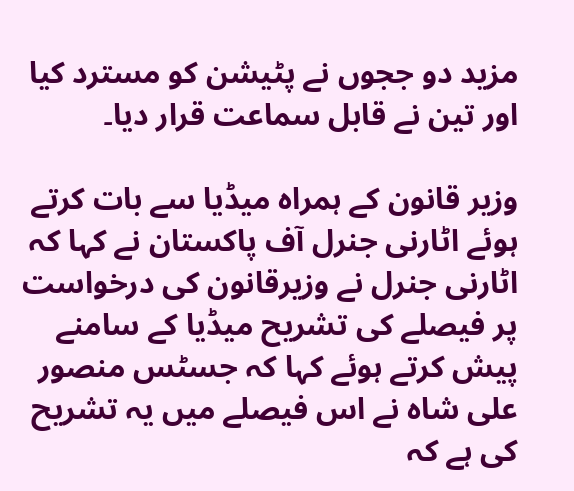مزید دو ججوں نے پٹیشن کو مسترد کیا اور تین نے قابل سماعت قرار دیا۔

وزیر قانون کے ہمراہ میڈیا سے بات کرتے ہوئے اٹارنی جنرل آف پاکستان نے کہا کہ
اٹارنی جنرل نے وزیرقانون کی درخواست پر فیصلے کی تشریح میڈیا کے سامنے پیش کرتے ہوئے کہا کہ جسٹس منصور علی شاہ نے اس فیصلے میں یہ تشریح کی ہے کہ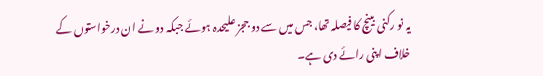یہ نو رکنی بینچ کا فیصلہ تھا، جس میں سے دو ججز علیحدہ ہوئے جبکہ دو نے ان درخواستوں کے خلاف اپنی رائے دی ہے۔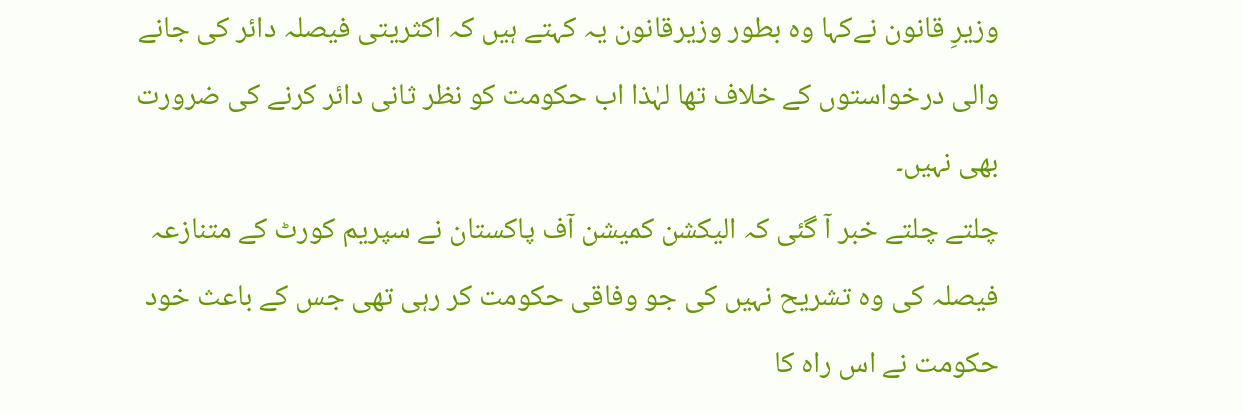وزیرِ قانون نےکہا وہ بطور وزیرقانون یہ کہتے ہیں کہ اکثریتی فیصلہ دائر کی جانے والی درخواستوں کے خلاف تھا لہٰذا اب حکومت کو نظر ثانی دائر کرنے کی ضرورت بھی نہیں۔
چلتے چلتے خبر آ گئی کہ الیکشن کمیشن آف پاکستان نے سپریم کورٹ کے متنازعہ فیصلہ کی وہ تشریح نہیں کی جو وفاقی حکومت کر رہی تھی جس کے باعث خود حکومت نے اس راہ کا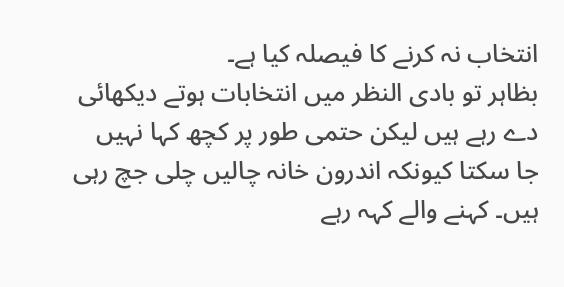انتخاب نہ کرنے کا فیصلہ کیا ہے۔
بظاہر تو بادی النظر میں انتخابات ہوتے دیکھائی دے رہے ہیں لیکن حتمی طور پر کچھ کہا نہیں جا سکتا کیونکہ اندرون خانہ چالیں چلی جچ رہی ہیں۔ کہنے والے کہہ رہے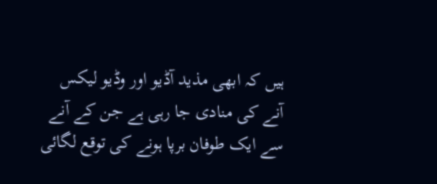ہیں کہ ابھی مذید آڈیو اور وڈیو لیکس آنے کی منادی جا رہی ہے جن کے آنے سے ایک طوفان برپا ہونے کی توقع لگائی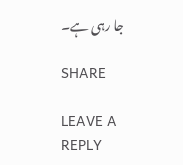جا رہی ہے۔

SHARE

LEAVE A REPLY